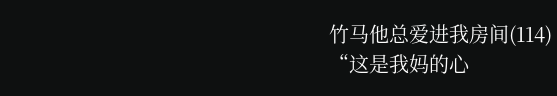竹马他总爱进我房间(114)
“这是我妈的心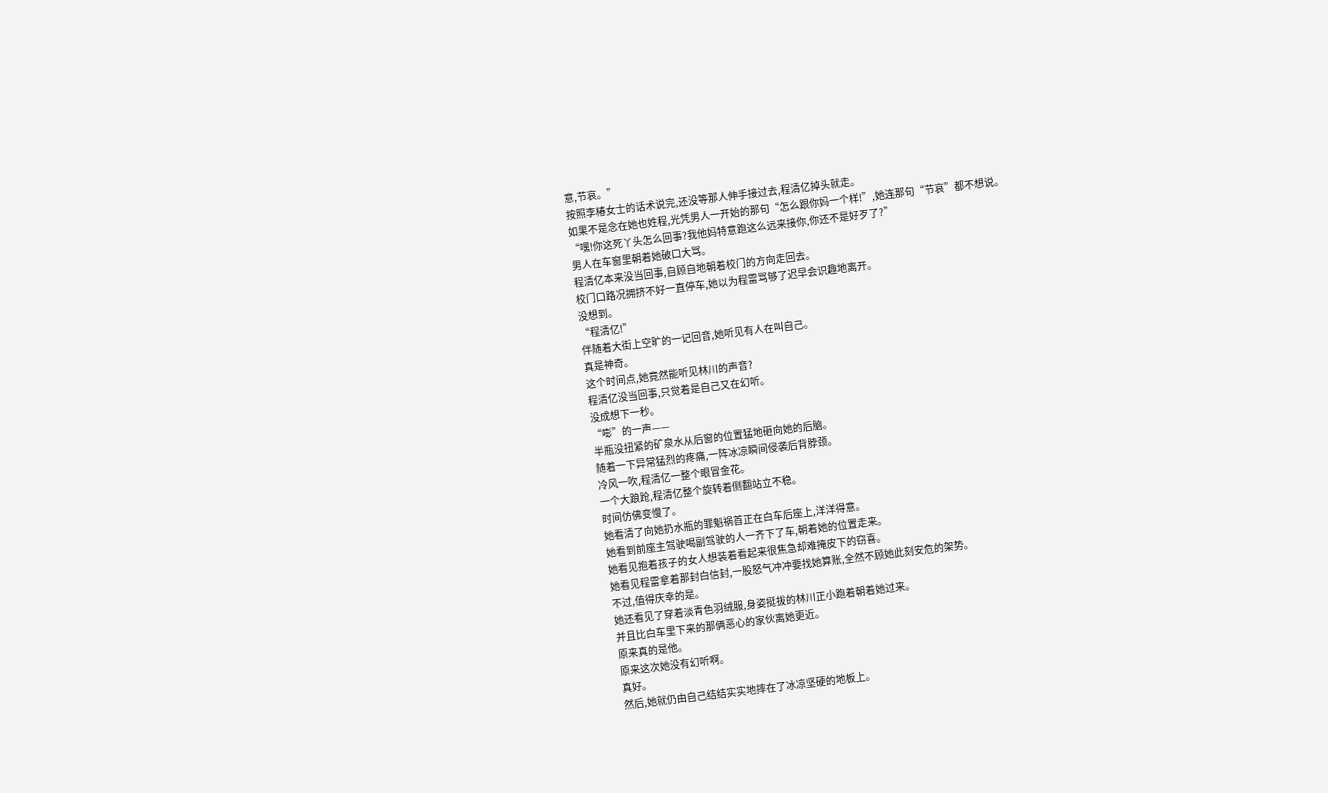意,节哀。”
按照李椿女士的话术说完,还没等那人伸手接过去,程清亿掉头就走。
如果不是念在她也姓程,光凭男人一开始的那句“怎么跟你妈一个样!”,她连那句“节哀”都不想说。
“嘿!你这死丫头怎么回事?我他妈特意跑这么远来接你,你还不是好歹了?”
男人在车窗里朝着她破口大骂。
程清亿本来没当回事,自顾自地朝着校门的方向走回去。
校门口路况拥挤不好一直停车,她以为程雷骂够了迟早会识趣地离开。
没想到。
“程清亿!”
伴随着大街上空旷的一记回音,她听见有人在叫自己。
真是神奇。
这个时间点,她竟然能听见林川的声音?
程清亿没当回事,只觉着是自己又在幻听。
没成想下一秒。
“嘭”的一声——
半瓶没扭紧的矿泉水从后窗的位置猛地砸向她的后脑。
随着一下异常猛烈的疼痛,一阵冰凉瞬间侵袭后背脖颈。
冷风一吹,程清亿一整个眼冒金花。
一个大踉跄,程清亿整个旋转着侧翻站立不稳。
时间仿佛变慢了。
她看清了向她扔水瓶的罪魁祸首正在白车后座上,洋洋得意。
她看到前座主驾驶喝副驾驶的人一齐下了车,朝着她的位置走来。
她看见抱着孩子的女人想装着看起来很焦急却难掩皮下的窃喜。
她看见程雷拿着那封白信封,一股怒气冲冲要找她算账,全然不顾她此刻安危的架势。
不过,值得庆幸的是。
她还看见了穿着淡青色羽绒服,身姿挺拔的林川正小跑着朝着她过来。
并且比白车里下来的那俩恶心的家伙离她更近。
原来真的是他。
原来这次她没有幻听啊。
真好。
然后,她就仍由自己结结实实地摔在了冰凉坚硬的地板上。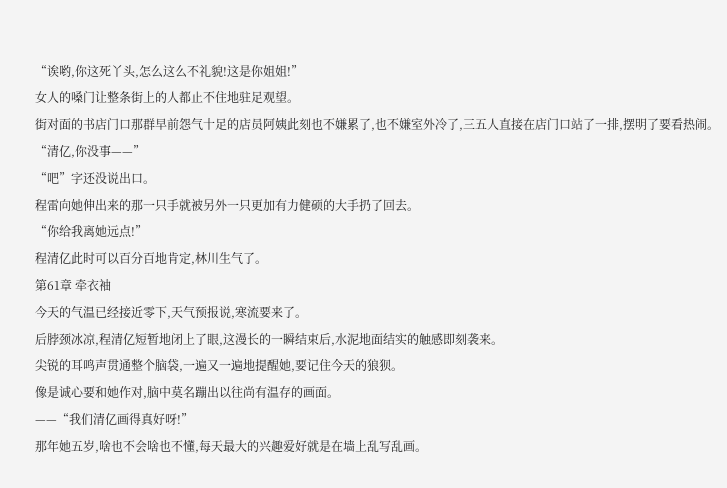“诶哟,你这死丫头,怎么这么不礼貌!这是你姐姐!”
女人的嗓门让整条街上的人都止不住地驻足观望。
街对面的书店门口那群早前怨气十足的店员阿姨此刻也不嫌累了,也不嫌室外冷了,三五人直接在店门口站了一排,摆明了要看热闹。
“清亿,你没事——”
“吧”字还没说出口。
程雷向她伸出来的那一只手就被另外一只更加有力健硕的大手扔了回去。
“你给我离她远点!”
程清亿此时可以百分百地肯定,林川生气了。
第61章 牵衣袖
今天的气温已经接近零下,天气预报说,寒流要来了。
后脖颈冰凉,程清亿短暂地闭上了眼,这漫长的一瞬结束后,水泥地面结实的触感即刻袭来。
尖锐的耳鸣声贯通整个脑袋,一遍又一遍地提醒她,要记住今天的狼狈。
像是诚心要和她作对,脑中莫名蹦出以往尚有温存的画面。
——“我们清亿画得真好呀!”
那年她五岁,啥也不会啥也不懂,每天最大的兴趣爱好就是在墙上乱写乱画。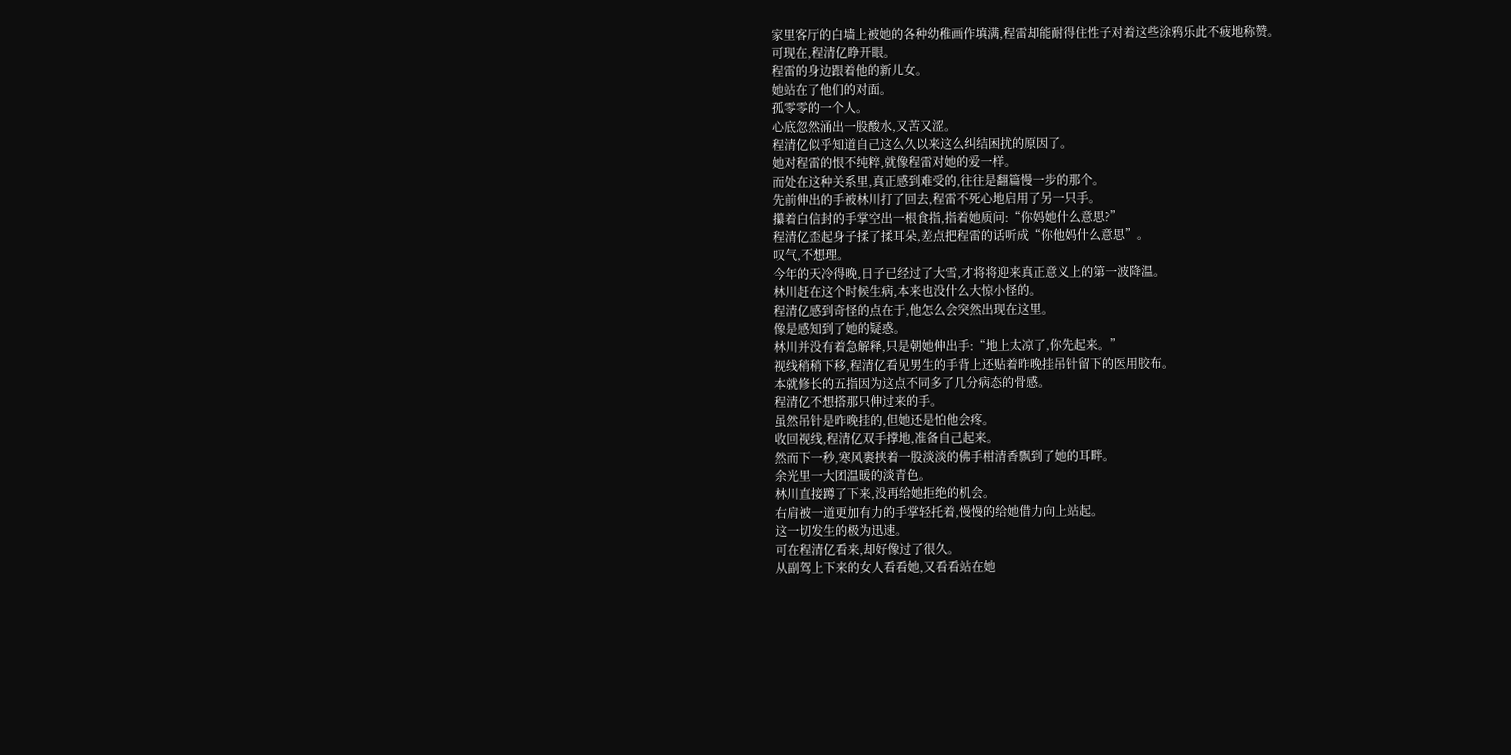家里客厅的白墙上被她的各种幼稚画作填满,程雷却能耐得住性子对着这些涂鸦乐此不疲地称赞。
可现在,程清亿睁开眼。
程雷的身边跟着他的新儿女。
她站在了他们的对面。
孤零零的一个人。
心底忽然涌出一股酸水,又苦又涩。
程清亿似乎知道自己这么久以来这么纠结困扰的原因了。
她对程雷的恨不纯粹,就像程雷对她的爱一样。
而处在这种关系里,真正感到难受的,往往是翻篇慢一步的那个。
先前伸出的手被林川打了回去,程雷不死心地启用了另一只手。
攥着白信封的手掌空出一根食指,指着她质问:“你妈她什么意思?”
程清亿歪起身子揉了揉耳朵,差点把程雷的话听成“你他妈什么意思”。
叹气,不想理。
今年的天冷得晚,日子已经过了大雪,才将将迎来真正意义上的第一波降温。
林川赶在这个时候生病,本来也没什么大惊小怪的。
程清亿感到奇怪的点在于,他怎么会突然出现在这里。
像是感知到了她的疑惑。
林川并没有着急解释,只是朝她伸出手:“地上太凉了,你先起来。”
视线稍稍下移,程清亿看见男生的手背上还贴着昨晚挂吊针留下的医用胶布。
本就修长的五指因为这点不同多了几分病态的骨感。
程清亿不想搭那只伸过来的手。
虽然吊针是昨晚挂的,但她还是怕他会疼。
收回视线,程清亿双手撑地,准备自己起来。
然而下一秒,寒风裹挟着一股淡淡的佛手柑清香飘到了她的耳畔。
余光里一大团温暖的淡青色。
林川直接蹲了下来,没再给她拒绝的机会。
右肩被一道更加有力的手掌轻托着,慢慢的给她借力向上站起。
这一切发生的极为迅速。
可在程清亿看来,却好像过了很久。
从副驾上下来的女人看看她,又看看站在她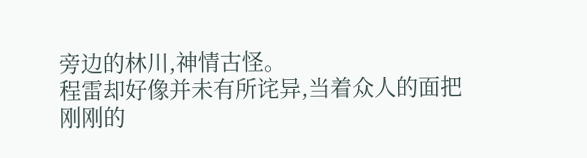旁边的林川,神情古怪。
程雷却好像并未有所诧异,当着众人的面把刚刚的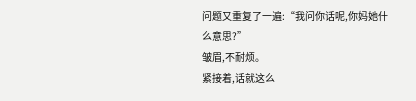问题又重复了一遍:“我问你话呢,你妈她什么意思?”
皱眉,不耐烦。
紧接着,话就这么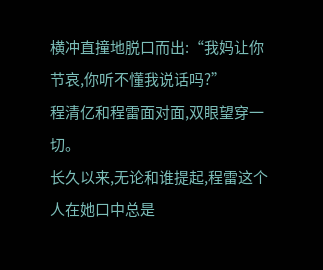横冲直撞地脱口而出:“我妈让你节哀,你听不懂我说话吗?”
程清亿和程雷面对面,双眼望穿一切。
长久以来,无论和谁提起,程雷这个人在她口中总是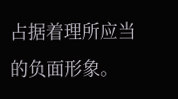占据着理所应当的负面形象。